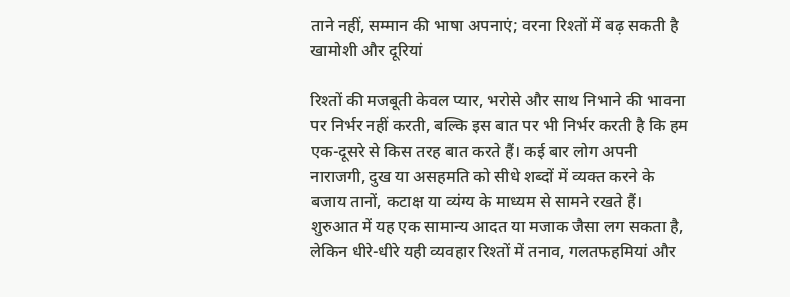ताने नहीं, सम्मान की भाषा अपनाएं; वरना रिश्तों में बढ़ सकती है खामोशी और दूरियां

रिश्तों की मजबूती केवल प्यार, भरोसे और साथ निभाने की भावना पर निर्भर नहीं करती, बल्कि इस बात पर भी निर्भर करती है कि हम एक-दूसरे से किस तरह बात करते हैं। कई बार लोग अपनी नाराजगी, दुख या असहमति को सीधे शब्दों में व्यक्त करने के बजाय तानों, कटाक्ष या व्यंग्य के माध्यम से सामने रखते हैं। शुरुआत में यह एक सामान्य आदत या मजाक जैसा लग सकता है, लेकिन धीरे-धीरे यही व्यवहार रिश्तों में तनाव, गलतफहमियां और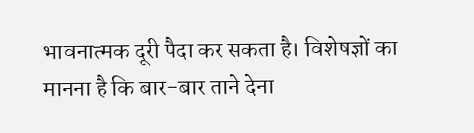भावनात्मक दूरी पैदा कर सकता है। विशेषज्ञों का मानना है कि बार-बार ताने देना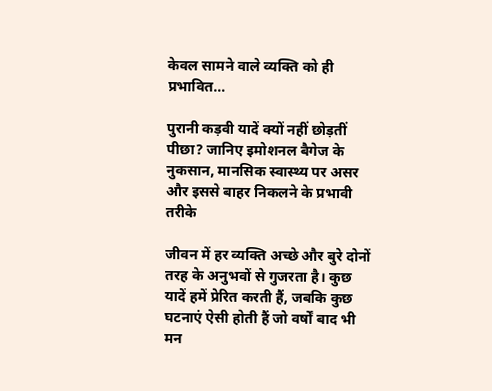केवल सामने वाले व्यक्ति को ही प्रभावित…

पुरानी कड़वी यादें क्यों नहीं छोड़तीं पीछा? जानिए इमोशनल बैगेज के नुकसान, मानसिक स्वास्थ्य पर असर और इससे बाहर निकलने के प्रभावी तरीके

जीवन में हर व्यक्ति अच्छे और बुरे दोनों तरह के अनुभवों से गुजरता है। कुछ यादें हमें प्रेरित करती हैं, जबकि कुछ घटनाएं ऐसी होती हैं जो वर्षों बाद भी मन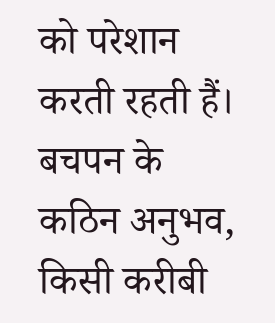को परेशान करती रहती हैं। बचपन के कठिन अनुभव, किसी करीबी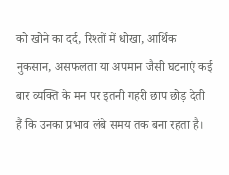को खोने का दर्द, रिश्तों में धोखा, आर्थिक नुकसान, असफलता या अपमान जैसी घटनाएं कई बार व्यक्ति के मन पर इतनी गहरी छाप छोड़ देती हैं कि उनका प्रभाव लंबे समय तक बना रहता है।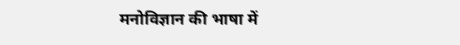मनोविज्ञान की भाषा में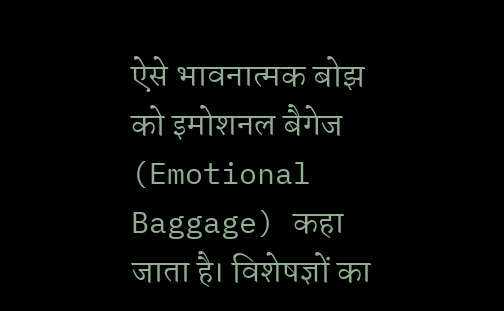ऐसे भावनात्मक बोझ को इमोशनल बैगेज (Emotional Baggage) कहा जाता है। विशेषज्ञों का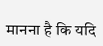मानना है कि यदि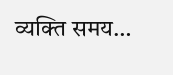व्यक्ति समय…